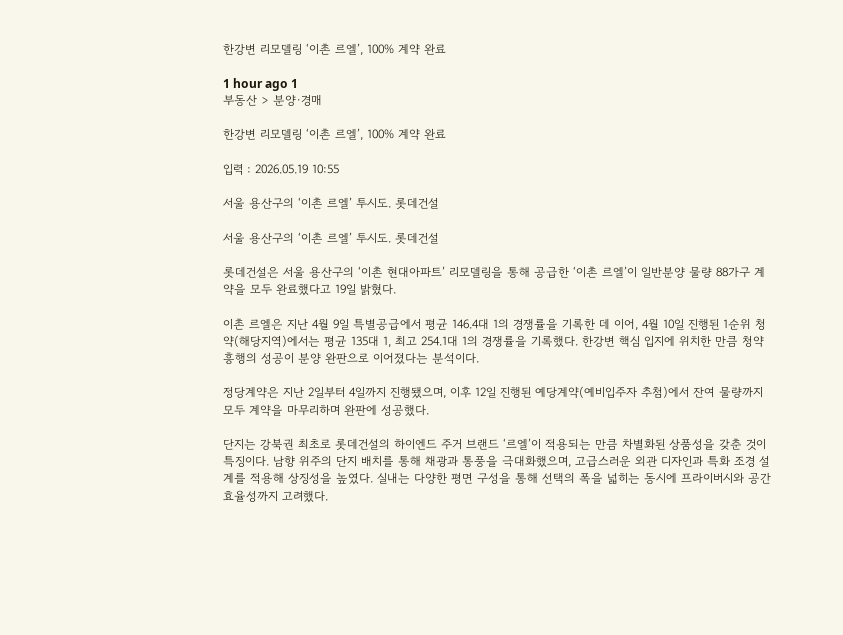한강변 리모델링 ‘이촌 르엘’, 100% 계약 완료

1 hour ago 1
부동산 > 분양·경매

한강변 리모델링 ‘이촌 르엘’, 100% 계약 완료

입력 : 2026.05.19 10:55

서울 용산구의 ‘이촌 르엘’ 투시도. 롯데건설

서울 용산구의 ‘이촌 르엘’ 투시도. 롯데건설

롯데건설은 서울 용산구의 ‘이촌 현대아파트’ 리모델링을 통해 공급한 ‘이촌 르엘’이 일반분양 물량 88가구 계약을 모두 완료했다고 19일 밝혔다.

이촌 르엘은 지난 4월 9일 특별공급에서 평균 146.4대 1의 경쟁률을 기록한 데 이어, 4월 10일 진행된 1순위 청약(해당지역)에서는 평균 135대 1, 최고 254.1대 1의 경쟁률을 기록했다. 한강변 핵심 입지에 위치한 만큼 청약 흥행의 성공이 분양 완판으로 이어졌다는 분석이다.

정당계약은 지난 2일부터 4일까지 진행됐으며, 이후 12일 진행된 예당계약(예비입주자 추첨)에서 잔여 물량까지 모두 계약을 마무리하며 완판에 성공했다.

단지는 강북권 최초로 롯데건설의 하이엔드 주거 브랜드 ‘르엘’이 적용되는 만큼 차별화된 상품성을 갖춘 것이 특징이다. 남향 위주의 단지 배치를 통해 채광과 통풍을 극대화했으며, 고급스러운 외관 디자인과 특화 조경 설계를 적용해 상징성을 높였다. 실내는 다양한 평면 구성을 통해 선택의 폭을 넓히는 동시에 프라이버시와 공간 효율성까지 고려했다.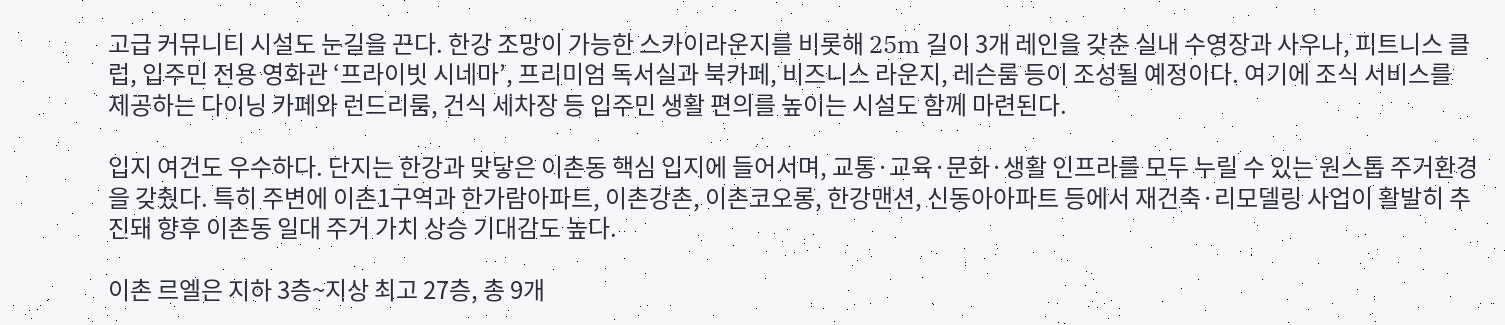고급 커뮤니티 시설도 눈길을 끈다. 한강 조망이 가능한 스카이라운지를 비롯해 25m 길이 3개 레인을 갖춘 실내 수영장과 사우나, 피트니스 클럽, 입주민 전용 영화관 ‘프라이빗 시네마’, 프리미엄 독서실과 북카페, 비즈니스 라운지, 레슨룸 등이 조성될 예정이다. 여기에 조식 서비스를 제공하는 다이닝 카페와 런드리룸, 건식 세차장 등 입주민 생활 편의를 높이는 시설도 함께 마련된다.

입지 여건도 우수하다. 단지는 한강과 맞닿은 이촌동 핵심 입지에 들어서며, 교통·교육·문화·생활 인프라를 모두 누릴 수 있는 원스톱 주거환경을 갖췄다. 특히 주변에 이촌1구역과 한가람아파트, 이촌강촌, 이촌코오롱, 한강맨션, 신동아아파트 등에서 재건축·리모델링 사업이 활발히 추진돼 향후 이촌동 일대 주거 가치 상승 기대감도 높다.

이촌 르엘은 지하 3층~지상 최고 27층, 총 9개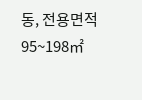동, 전용면적 95~198㎡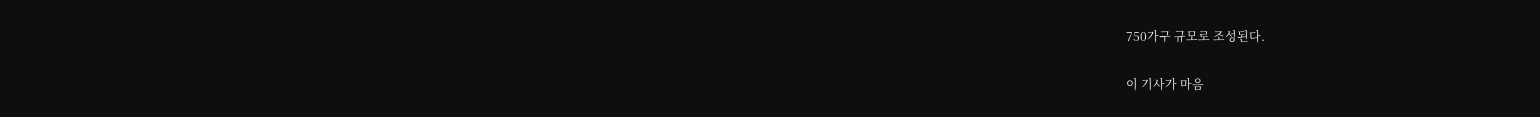750가구 규모로 조성된다.

이 기사가 마음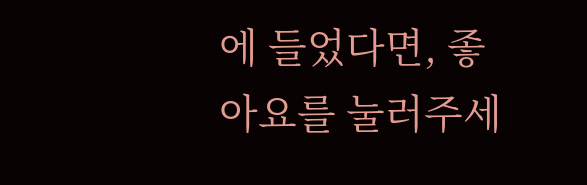에 들었다면, 좋아요를 눌러주세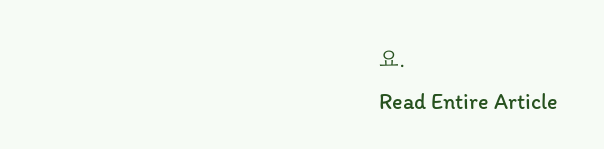요.
Read Entire Article